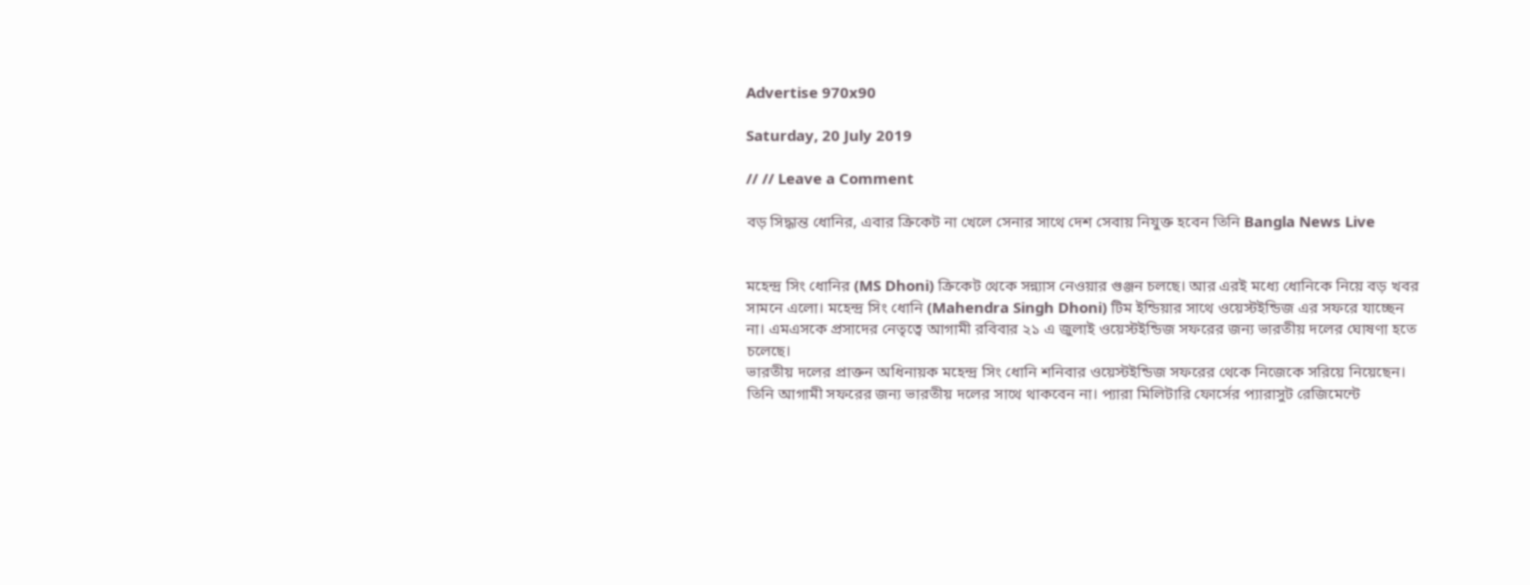Advertise 970x90

Saturday, 20 July 2019

// // Leave a Comment

বড় সিদ্ধান্ত ধোনির, এবার ক্রিকেট না খেলে সেনার সাথে দেশ সেবায় নিযুক্ত হবেন তিনি Bangla News Live


মহেন্দ্র সিং ধোনির (MS Dhoni) ক্রিকেট থেকে সন্ন্যাস নেওয়ার গুঞ্জন চলছে। আর এরই মধ্যে ধোনিকে নিয়ে বড় খবর সামনে এলো। মহেন্দ্র সিং ধোনি (Mahendra Singh Dhoni) টিম ইন্ডিয়ার সাথে ওয়েস্টইন্ডিজ এর সফরে যাচ্ছেন না। এমএসকে প্রসাদের নেতৃত্বে আগামী রবিবার ২১ এ জুলাই ওয়েস্টইন্ডিজ সফরের জন্য ভারতীয় দলের ঘোষণা হতে চলেছে।
ভারতীয় দলের প্রাক্তন অধিনায়ক মহেন্দ্র সিং ধোনি শনিবার ওয়েস্টইন্ডিজ সফরের থেকে নিজেকে সরিয়ে নিয়েছেন। তিনি আগামী সফরের জন্য ভারতীয় দলের সাথে থাকবেন না। প্যারা মিলিটারি ফোর্সের প্যারাসুট রেজিমেন্টে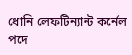ধোনি লেফটিন্যান্ট কর্নেল পদে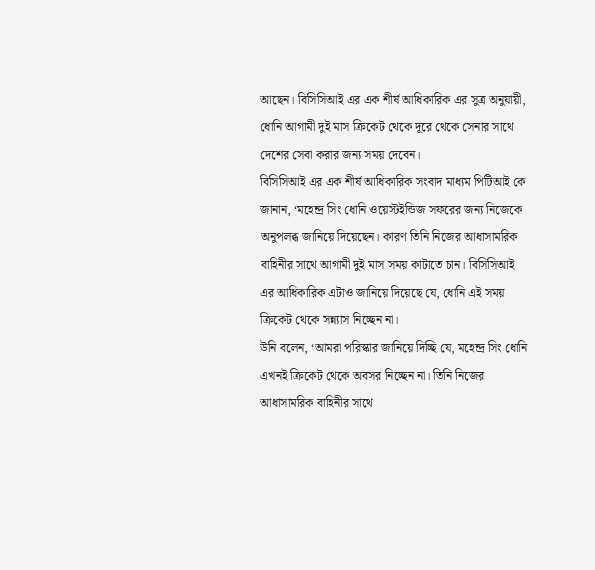আছেন। বিসিসিআই এর এক শীর্ষ আধিকারিক এর সুত্র অনুযায়ী, ধোনি আগামী দুই মাস ক্রিকেট থেকে দূরে থেকে সেনার সাথে দেশের সেবা করার জন্য সময় দেবেন।
বিসিসিআই এর এক শীর্ষ আধিকারিক সংবাদ মাধ্যম পিটিআই কে জানান, ‘মহেন্দ্র সিং ধোনি ওয়েস্টইন্ডিজ সফরের জন্য নিজেকে অনুপলব্ধ জানিয়ে দিয়েছেন। কারণ তিনি নিজের আধাসামরিক বাহিনীর সাথে আগামী দুই মাস সময় কাটাতে চান। বিসিসিআই এর আধিকারিক এটাও জানিয়ে দিয়েছে যে, ধোনি এই সময় ক্রিকেট থেকে সন্ন্যাস নিচ্ছেন না।
উনি বলেন, ‘আমরা পরিস্কার জানিয়ে দিচ্ছি যে, মহেন্দ্র সিং ধোনি এখনই ক্রিকেট থেকে অবসর নিচ্ছেন না। তিনি নিজের আধাসামরিক বাহিনীর সাথে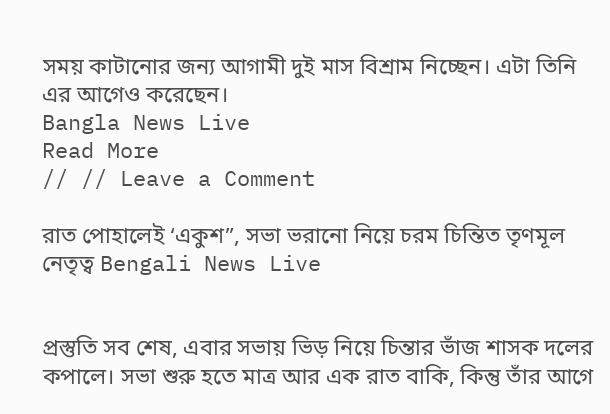সময় কাটানোর জন্য আগামী দুই মাস বিশ্রাম নিচ্ছেন। এটা তিনি এর আগেও করেছেন।
Bangla News Live
Read More
// // Leave a Comment

রাত পোহালেই ‘একুশ”, সভা ভরানো নিয়ে চরম চিন্তিত তৃণমূল নেতৃত্ব Bengali News Live


প্রস্তুতি সব শেষ, এবার সভায় ভিড় নিয়ে চিন্তার ভাঁজ শাসক দলের কপালে। সভা শুরু হতে মাত্র আর এক রাত বাকি, কিন্তু তাঁর আগে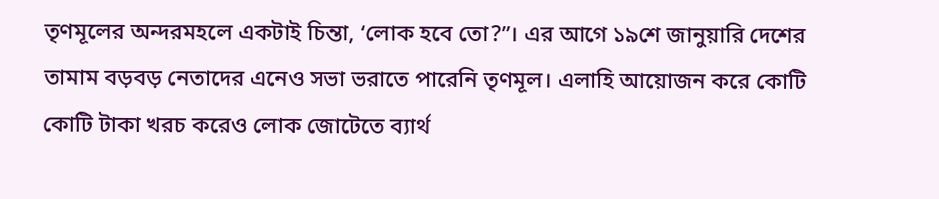তৃণমূলের অন্দরমহলে একটাই চিন্তা, ‘লোক হবে তো?”। এর আগে ১৯শে জানুয়ারি দেশের তামাম বড়বড় নেতাদের এনেও সভা ভরাতে পারেনি তৃণমূল। এলাহি আয়োজন করে কোটি কোটি টাকা খরচ করেও লোক জোটেতে ব্যার্থ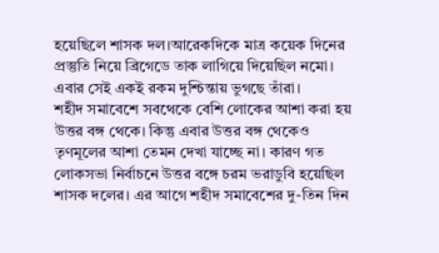হয়েছিলে শাসক দল।আরেকদিকে মাত্র কয়েক দিনের প্রস্তুতি নিয়ে ব্রিগেডে তাক লাগিয়ে দিয়েছিল নমো। এবার সেই একই রকম দুশ্চিন্তায় ভুগছে তাঁরা।
শহীদ সমাবেশে সবথেকে বেশি লোকের আশা করা হয় উত্তর বঙ্গ থেকে। কিন্তু এবার উত্তর বঙ্গ থেকেও তৃণমূলের আশা তেমন দেখা যাচ্ছে না। কারণ গত লোকসভা নির্বাচনে উত্তর বঙ্গে চরম ভরাডুবি হয়েছিল শাসক দলের। এর আগে শহীদ সমাবেশের দু-তিন দিন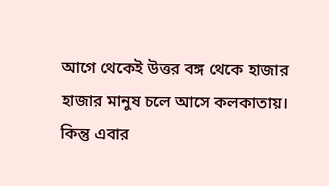আগে থেকেই উত্তর বঙ্গ থেকে হাজার হাজার মানুষ চলে আসে কলকাতায়। কিন্তু এবার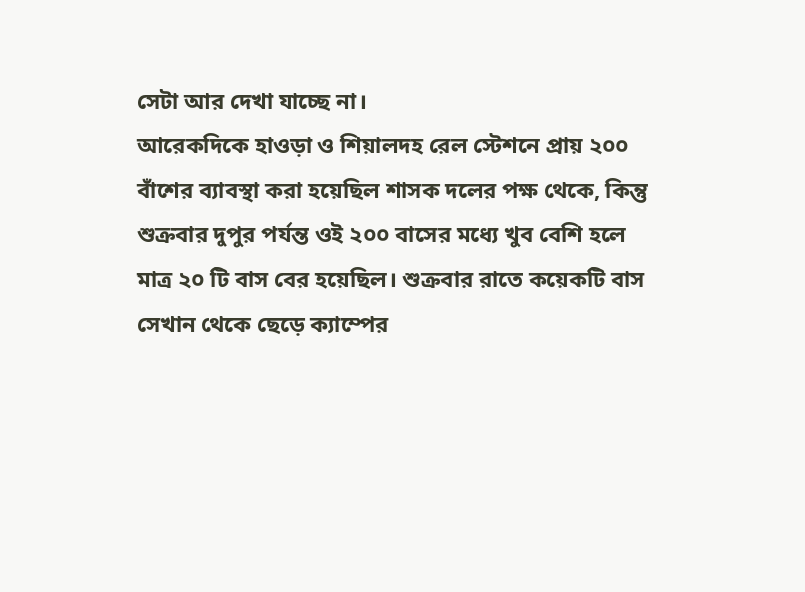সেটা আর দেখা যাচ্ছে না।
আরেকদিকে হাওড়া ও শিয়ালদহ রেল স্টেশনে প্রায় ২০০ বাঁশের ব্যাবস্থা করা হয়েছিল শাসক দলের পক্ষ থেকে, কিন্তু শুক্রবার দুপুর পর্যন্ত ওই ২০০ বাসের মধ্যে খুব বেশি হলে মাত্র ২০ টি বাস বের হয়েছিল। শুক্রবার রাতে কয়েকটি বাস সেখান থেকে ছেড়ে ক্যাম্পের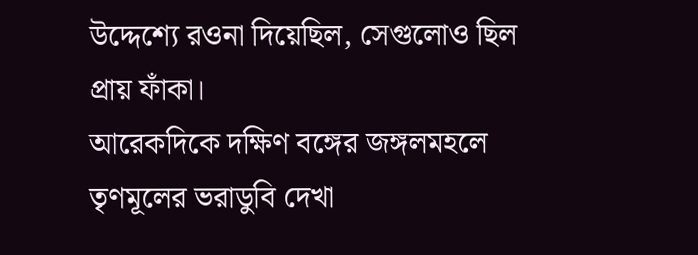উদ্দেশ্যে রওনা দিয়েছিল, সেগুলোও ছিল প্রায় ফাঁকা।
আরেকদিকে দক্ষিণ বঙ্গের জঙ্গলমহলে তৃণমূলের ভরাডুবি দেখা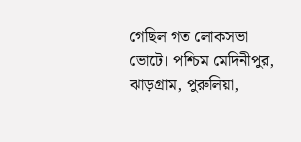গেছিল গত লোকসভা ভোটে। পশ্চিম মেদিনীপুর, ঝাড়গ্রাম, পুরুলিয়া,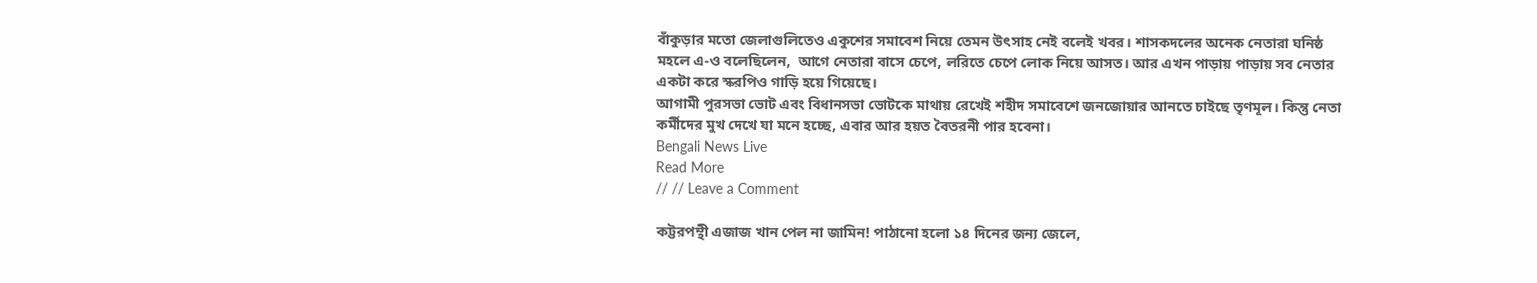বাঁকুড়ার মতো জেলাগুলিতেও একুশের সমাবেশ নিয়ে তেমন উৎসাহ নেই বলেই খবর। শাসকদলের অনেক নেতারা ঘনিষ্ঠ মহলে এ-ও বলেছিলেন,  আগে নেতারা বাসে চেপে, লরিতে চেপে লোক নিয়ে আসত। আর এখন পাড়ায় পাড়ায় সব নেতার একটা করে স্করপিও গাড়ি হয়ে গিয়েছে।
আগামী পুরসভা ভোট এবং বিধানসভা ভোটকে মাথায় রেখেই শহীদ সমাবেশে জনজোয়ার আনতে চাইছে তৃণমূল। কিন্তু নেতা কর্মীদের মুখ দেখে যা মনে হচ্ছে, এবার আর হয়ত বৈতরনী পার হবেনা।
Bengali News Live
Read More
// // Leave a Comment

কট্টরপন্থী এজাজ খান পেল না জামিন! পাঠানো হলো ১৪ দিনের জন্য জেলে,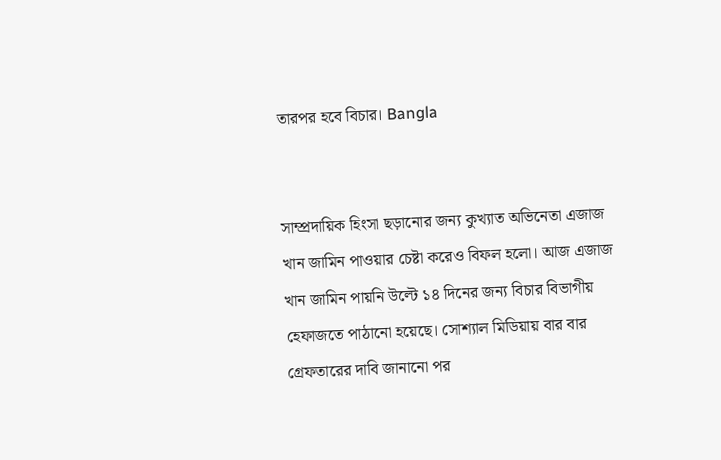তারপর হবে বিচার। Bangla


সাম্প্রদায়িক হিংসা ছড়ানোর জন্য কুখ্যাত অভিনেতা এজাজ খান জামিন পাওয়ার চেষ্টা করেও বিফল হলো। আজ এজাজ খান জামিন পায়নি উল্টে ১৪ দিনের জন্য বিচার বিভাগীয় হেফাজতে পাঠানো হয়েছে। সোশ্যাল মিডিয়ায় বার বার গ্রেফতারের দাবি জানানো পর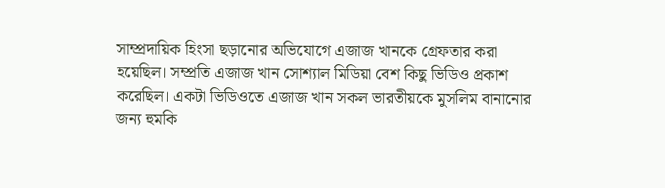সাম্প্রদায়িক হিংসা ছড়ানোর অভিযোগে এজাজ খানকে গ্রেফতার করা হয়েছিল। সম্প্রতি এজাজ খান সোশ্যাল মিডিয়া বেশ কিছু ভিডিও প্রকাশ করেছিল। একটা ভিডিওতে এজাজ খান সকল ভারতীয়কে মুসলিম বানানোর জন্য হুমকি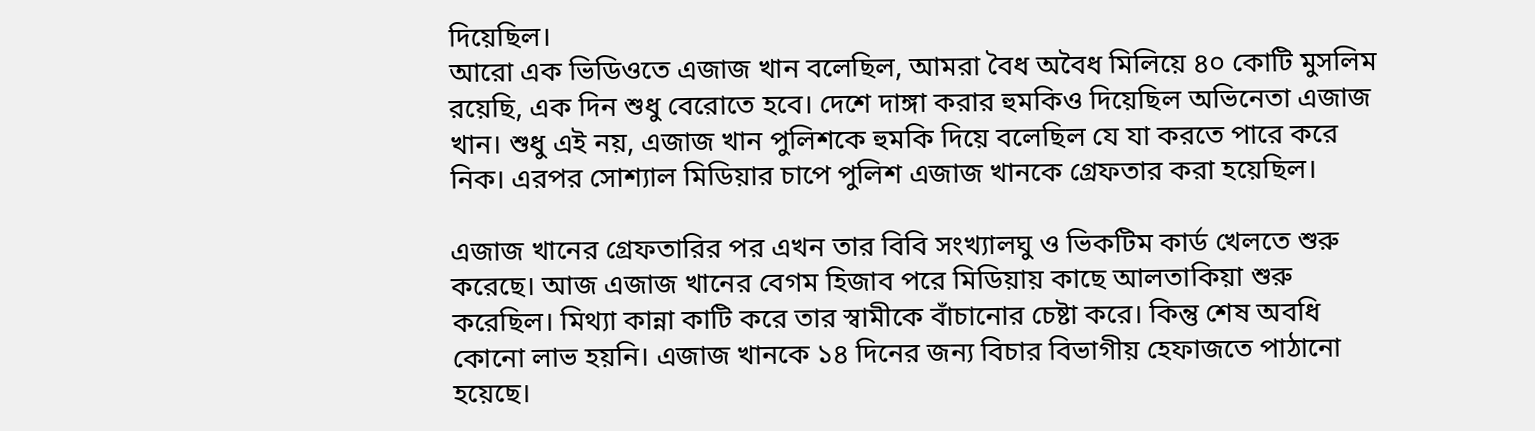দিয়েছিল।
আরো এক ভিডিওতে এজাজ খান বলেছিল, আমরা বৈধ অবৈধ মিলিয়ে ৪০ কোটি মুসলিম রয়েছি, এক দিন শুধু বেরোতে হবে। দেশে দাঙ্গা করার হুমকিও দিয়েছিল অভিনেতা এজাজ খান। শুধু এই নয়, এজাজ খান পুলিশকে হুমকি দিয়ে বলেছিল যে যা করতে পারে করে নিক। এরপর সোশ্যাল মিডিয়ার চাপে পুলিশ এজাজ খানকে গ্রেফতার করা হয়েছিল।

এজাজ খানের গ্রেফতারির পর এখন তার বিবি সংখ্যালঘু ও ভিকটিম কার্ড খেলতে শুরু করেছে। আজ এজাজ খানের বেগম হিজাব পরে মিডিয়ায় কাছে আলতাকিয়া শুরু করেছিল। মিথ্যা কান্না কাটি করে তার স্বামীকে বাঁচানোর চেষ্টা করে। কিন্তু শেষ অবধি কোনো লাভ হয়নি। এজাজ খানকে ১৪ দিনের জন্য বিচার বিভাগীয় হেফাজতে পাঠানো হয়েছে।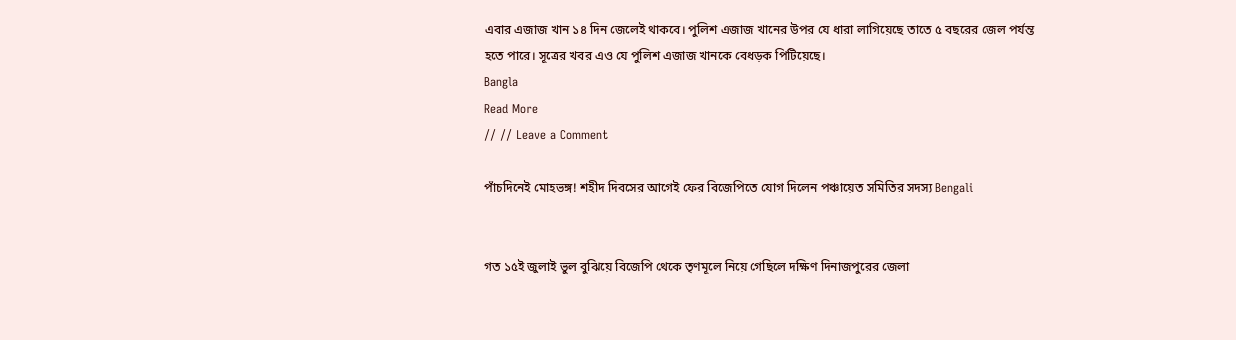এবার এজাজ খান ১৪ দিন জেলেই থাকবে। পুলিশ এজাজ খানের উপর যে ধারা লাগিয়েছে তাতে ৫ বছরের জেল পর্যন্ত হতে পারে। সূত্রের খবর এও যে পুলিশ এজাজ খানকে বেধড়ক পিটিয়েছে।
Bangla
Read More
// // Leave a Comment

পাঁচদিনেই মোহভঙ্গ! শহীদ দিবসের আগেই ফের বিজেপিতে যোগ দিলেন পঞ্চায়েত সমিতির সদস্য Bengali


গত ১৫ই জুলাই ভুল বুঝিয়ে বিজেপি থেকে তৃণমূলে নিয়ে গেছিলে দক্ষিণ দিনাজপুরের জেলা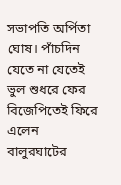সভাপতি অর্পিতা ঘোষ। পাঁচদিন যেতে না যেতেই ভুল শুধরে ফের বিজেপিতেই ফিরে এলেন বালুরঘাটের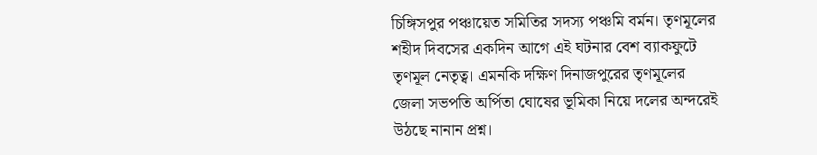চিঙ্গিসপুর পঞ্চায়েত সমিতির সদস্য পঞ্চমি বর্মন। তৃণমূলের শহীদ দিবসের একদিন আগে এই ঘটনার বেশ ব্যাকফুটে তৃণমূল নেতৃত্ব। এমনকি দক্ষিণ দিনাজপুরের তৃণমূলের জেলা সভপতি অর্পিতা ঘোষের ভূমিকা নিয়ে দলের অন্দরেই উঠছে নানান প্রশ্ন।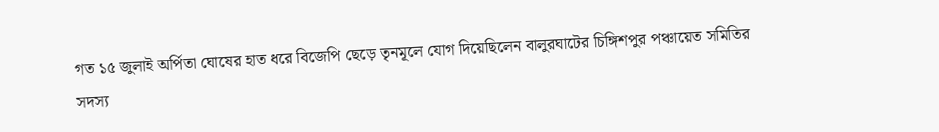গত ১৫ জুলাই অর্পিতা ঘোষের হাত ধরে বিজেপি ছেড়ে তৃনমূলে যোগ দিয়েছিলেন বালুরঘাটের চিঙ্গিশপুর পঞ্চায়েত সমিতির সদস্য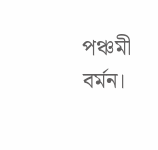পঞ্চমী বর্মন।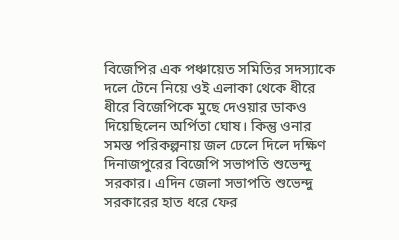বিজেপির এক পঞ্চায়েত সমিতির সদস্যাকে দলে টেনে নিয়ে ওই এলাকা থেকে ধীরে ধীরে বিজেপিকে মুছে দেওয়ার ডাকও দিয়েছিলেন অর্পিতা ঘোষ। কিন্তু ওনার সমস্ত পরিকল্পনায় জল ঢেলে দিলে দক্ষিণ দিনাজপুরের বিজেপি সভাপতি শুভেন্দু সরকার। এদিন জেলা সভাপতি শুভেন্দু সরকারের হাত ধরে ফের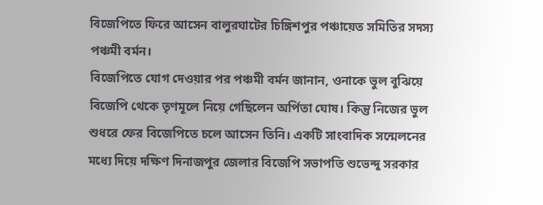বিজেপিতে ফিরে আসেন বালুরঘাটের চিঙ্গিশপুর পঞ্চায়েত সমিতির সদস্য পঞ্চমী বর্মন।
বিজেপিতে যোগ দেওয়ার পর পঞ্চমী বর্মন জানান, ওনাকে ভুল বুঝিয়ে বিজেপি থেকে তৃণমূলে নিয়ে গেছিলেন অর্পিতা ঘোষ। কিন্তু নিজের ভুল শুধরে ফের বিজেপিতে চলে আসেন তিনি। একটি সাংবাদিক সন্মেলনের মধ্যে দিয়ে দক্ষিণ দিনাজপুর জেলার বিজেপি সভাপতি শুভেন্দু সরকার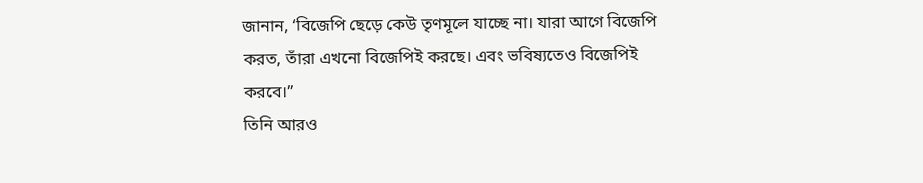জানান, ‘বিজেপি ছেড়ে কেউ তৃণমূলে যাচ্ছে না। যারা আগে বিজেপি করত, তাঁরা এখনো বিজেপিই করছে। এবং ভবিষ্যতেও বিজেপিই করবে।”
তিনি আরও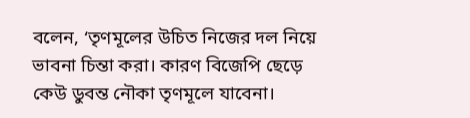বলেন, ‘তৃণমূলের উচিত নিজের দল নিয়ে ভাবনা চিন্তা করা। কারণ বিজেপি ছেড়ে কেউ ডুবন্ত নৌকা তৃণমূলে যাবেনা।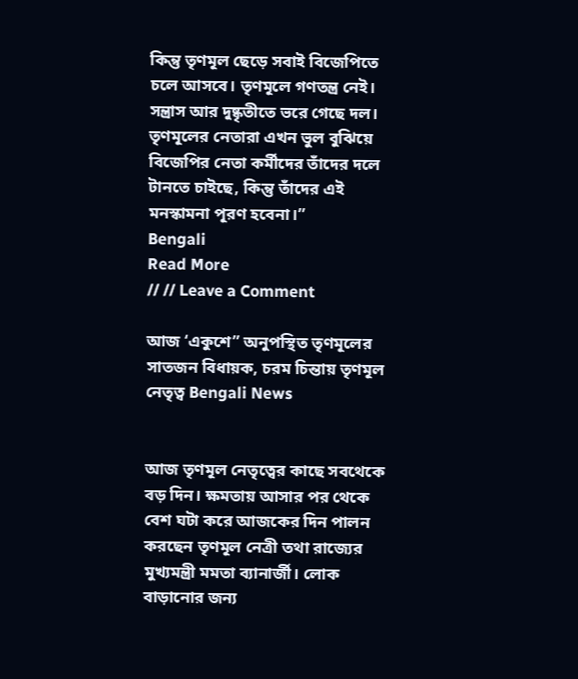কিন্তু তৃণমূল ছেড়ে সবাই বিজেপিতে চলে আসবে। তৃণমূলে গণতন্ত্র নেই। সন্ত্রাস আর দুষ্কৃতীতে ভরে গেছে দল। তৃণমূলের নেতারা এখন ভুল বুঝিয়ে বিজেপির নেতা কর্মীদের তাঁদের দলে টানতে চাইছে, কিন্তু তাঁদের এই মনস্কামনা পূরণ হবেনা।”
Bengali
Read More
// // Leave a Comment

আজ ‘একুশে” অনুপস্থিত তৃণমূলের সাতজন বিধায়ক, চরম চিন্তায় তৃণমূল নেতৃত্ব Bengali News


আজ তৃণমূল নেতৃত্বের কাছে সবথেকে বড় দিন। ক্ষমতায় আসার পর থেকে বেশ ঘটা করে আজকের দিন পালন করছেন তৃণমূল নেত্রী তথা রাজ্যের মুখ্যমন্ত্রী মমতা ব্যানার্জী। লোক বাড়ানোর জন্য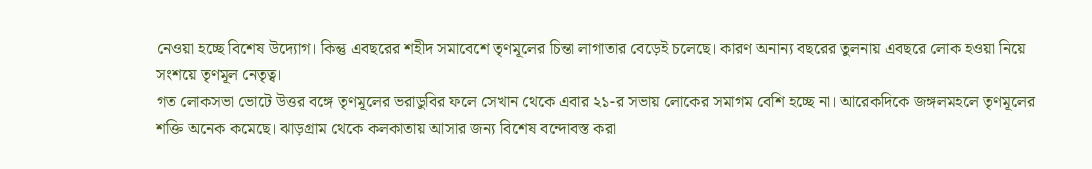নেওয়া হচ্ছে বিশেষ উদ্যোগ। কিন্তু এবছরের শহীদ সমাবেশে তৃণমূলের চিন্তা লাগাতার বেড়েই চলেছে। কারণ অনান্য বছরের তুলনায় এবছরে লোক হওয়া নিয়ে সংশয়ে তৃণমূল নেতৃত্ব।
গত লোকসভা ভোটে উত্তর বঙ্গে তৃণমূলের ভরাডুবির ফলে সেখান থেকে এবার ২১-র সভায় লোকের সমাগম বেশি হচ্ছে না। আরেকদিকে জঙ্গলমহলে তৃণমূলের শক্তি অনেক কমেছে। ঝাড়গ্রাম থেকে কলকাতায় আসার জন্য বিশেষ বন্দোবস্ত করা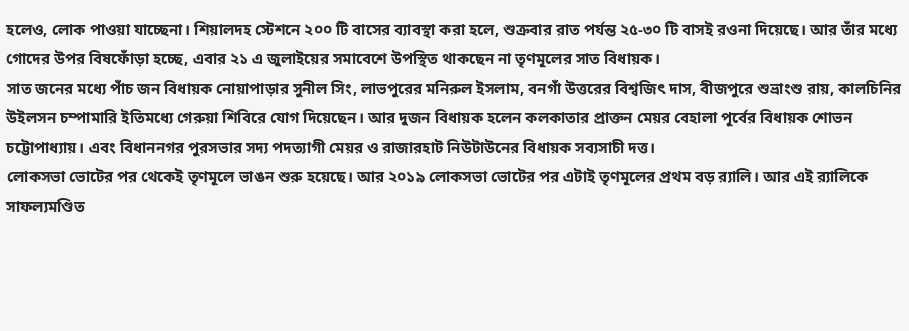হলেও, লোক পাওয়া যাচ্ছেনা। শিয়ালদহ স্টেশনে ২০০ টি বাসের ব্যাবস্থা করা হলে, শুক্রবার রাত পর্যন্ত ২৫-৩০ টি বাসই রওনা দিয়েছে। আর তাঁর মধ্যে গোদের উপর বিষফোঁড়া হচ্ছে, এবার ২১ এ জুলাইয়ের সমাবেশে উপস্থিত থাকছেন না তৃণমূলের সাত বিধায়ক।
সাত জনের মধ্যে পাঁচ জন বিধায়ক নোয়াপাড়ার সুনীল সিং, লাভপুরের মনিরুল ইসলাম, বনগাঁ উত্তরের বিশ্বজিৎ দাস, বীজপুরে শুভ্রাংশু রায়, কালচিনির উইলসন চম্পামারি ইতিমধ্যে গেরুয়া শিবিরে যোগ দিয়েছেন। আর দুজন বিধায়ক হলেন কলকাতার প্রাক্তন মেয়র বেহালা পূর্বের বিধায়ক শোভন চট্টোপাধ্যায়। এবং বিধাননগর পুরসভার সদ্য পদত্যাগী মেয়র ও রাজারহাট নিউটাউনের বিধায়ক সব্যসাচী দত্ত।
লোকসভা ভোটের পর থেকেই তৃণমূলে ভাঙন শুরু হয়েছে। আর ২০১৯ লোকসভা ভোটের পর এটাই তৃণমূলের প্রথম বড় র‍্যালি। আর এই র‍্যালিকে সাফল্যমণ্ডিত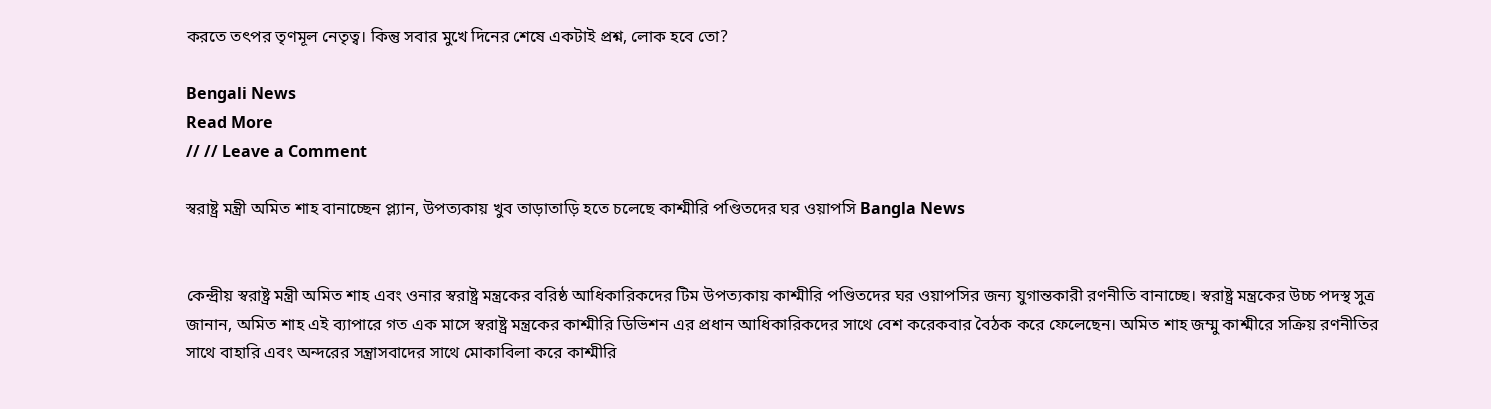করতে তৎপর তৃণমূল নেতৃত্ব। কিন্তু সবার মুখে দিনের শেষে একটাই প্রশ্ন, লোক হবে তো?

Bengali News
Read More
// // Leave a Comment

স্বরাষ্ট্র মন্ত্রী অমিত শাহ বানাচ্ছেন প্ল্যান, উপত্যকায় খুব তাড়াতাড়ি হতে চলেছে কাশ্মীরি পণ্ডিতদের ঘর ওয়াপসি Bangla News


কেন্দ্রীয় স্বরাষ্ট্র মন্ত্রী অমিত শাহ এবং ওনার স্বরাষ্ট্র মন্ত্রকের বরিষ্ঠ আধিকারিকদের টিম উপত্যকায় কাশ্মীরি পণ্ডিতদের ঘর ওয়াপসির জন্য যুগান্তকারী রণনীতি বানাচ্ছে। স্বরাষ্ট্র মন্ত্রকের উচ্চ পদস্থ সুত্র জানান, অমিত শাহ এই ব্যাপারে গত এক মাসে স্বরাষ্ট্র মন্ত্রকের কাশ্মীরি ডিভিশন এর প্রধান আধিকারিকদের সাথে বেশ করেকবার বৈঠক করে ফেলেছেন। অমিত শাহ জম্মু কাশ্মীরে সক্রিয় রণনীতির সাথে বাহারি এবং অন্দরের সন্ত্রাসবাদের সাথে মোকাবিলা করে কাশ্মীরি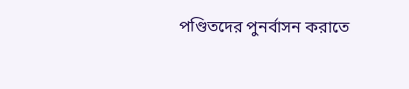পণ্ডিতদের পুনর্বাসন করাতে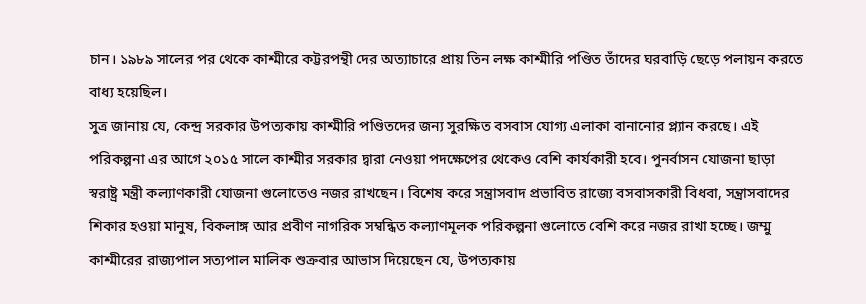চান। ১৯৮৯ সালের পর থেকে কাশ্মীরে কট্টরপন্থী দের অত্যাচারে প্রায় তিন লক্ষ কাশ্মীরি পণ্ডিত তাঁদের ঘরবাড়ি ছেড়ে পলায়ন করতে বাধ্য হয়েছিল।
সুত্র জানায় যে, কেন্দ্র সরকার উপত্যকায় কাশ্মীরি পণ্ডিতদের জন্য সুরক্ষিত বসবাস যোগ্য এলাকা বানানোর প্ল্যান করছে। এই পরিকল্পনা এর আগে ২০১৫ সালে কাশ্মীর সরকার দ্বারা নেওয়া পদক্ষেপের থেকেও বেশি কার্যকারী হবে। পুনর্বাসন যোজনা ছাড়া স্বরাষ্ট্র মন্ত্রী কল্যাণকারী যোজনা গুলোতেও নজর রাখছেন। বিশেষ করে সন্ত্রাসবাদ প্রভাবিত রাজ্যে বসবাসকারী বিধবা, সন্ত্রাসবাদের শিকার হওয়া মানুষ, বিকলাঙ্গ আর প্রবীণ নাগরিক সম্বন্ধিত কল্যাণমূলক পরিকল্পনা গুলোতে বেশি করে নজর রাখা হচ্ছে। জম্মু কাশ্মীরের রাজ্যপাল সত্যপাল মালিক শুক্রবার আভাস দিয়েছেন যে, উপত্যকায়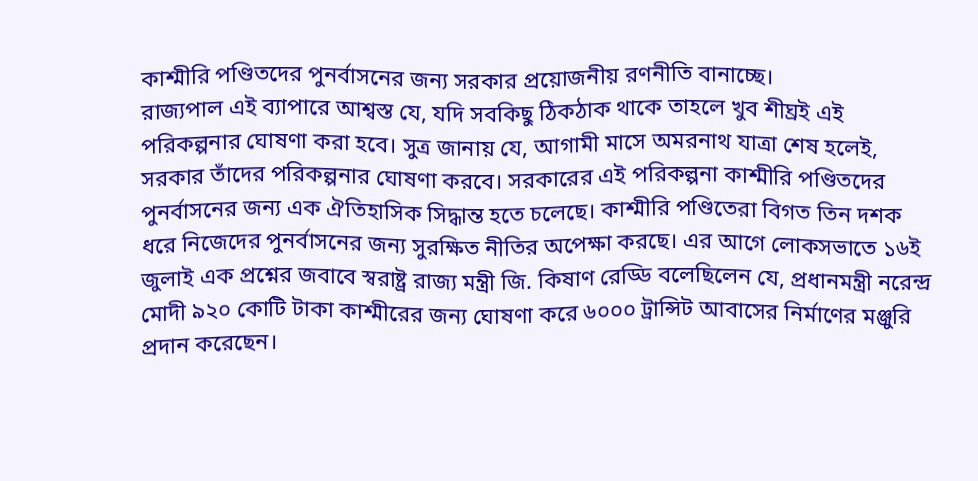কাশ্মীরি পণ্ডিতদের পুনর্বাসনের জন্য সরকার প্রয়োজনীয় রণনীতি বানাচ্ছে।
রাজ্যপাল এই ব্যাপারে আশ্বস্ত যে, যদি সবকিছু ঠিকঠাক থাকে তাহলে খুব শীঘ্রই এই পরিকল্পনার ঘোষণা করা হবে। সুত্র জানায় যে, আগামী মাসে অমরনাথ যাত্রা শেষ হলেই, সরকার তাঁদের পরিকল্পনার ঘোষণা করবে। সরকারের এই পরিকল্পনা কাশ্মীরি পণ্ডিতদের পুনর্বাসনের জন্য এক ঐতিহাসিক সিদ্ধান্ত হতে চলেছে। কাশ্মীরি পণ্ডিতেরা বিগত তিন দশক ধরে নিজেদের পুনর্বাসনের জন্য সুরক্ষিত নীতির অপেক্ষা করছে। এর আগে লোকসভাতে ১৬ই জুলাই এক প্রশ্নের জবাবে স্বরাষ্ট্র রাজ্য মন্ত্রী জি. কিষাণ রেড্ডি বলেছিলেন যে, প্রধানমন্ত্রী নরেন্দ্র মোদী ৯২০ কোটি টাকা কাশ্মীরের জন্য ঘোষণা করে ৬০০০ ট্রান্সিট আবাসের নির্মাণের মঞ্জুরি প্রদান করেছেন।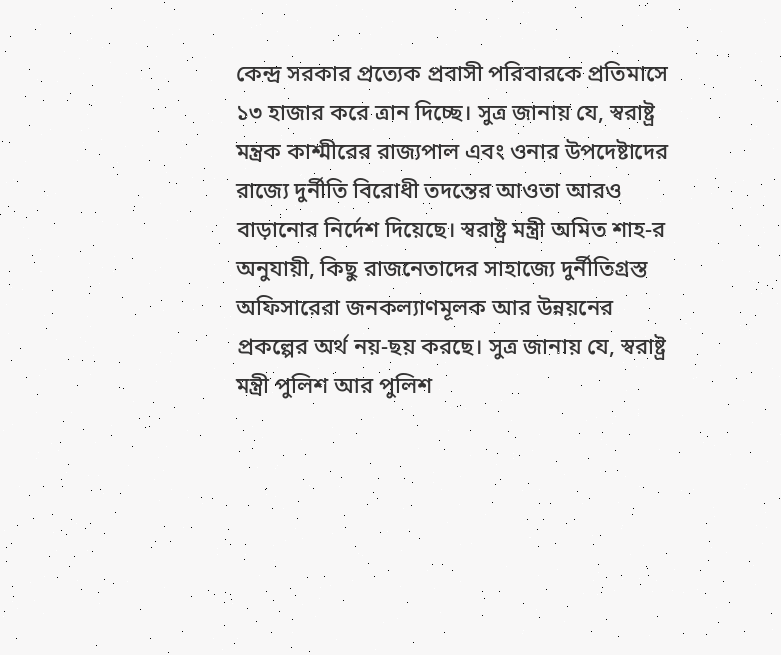কেন্দ্র সরকার প্রত্যেক প্রবাসী পরিবারকে প্রতিমাসে ১৩ হাজার করে ত্রান দিচ্ছে। সুত্র জানায় যে, স্বরাষ্ট্র মন্ত্রক কাশ্মীরের রাজ্যপাল এবং ওনার উপদেষ্টাদের রাজ্যে দুর্নীতি বিরোধী তদন্তের আওতা আরও বাড়ানোর নির্দেশ দিয়েছে। স্বরাষ্ট্র মন্ত্রী অমিত শাহ-র অনুযায়ী, কিছু রাজনেতাদের সাহাজ্যে দুর্নীতিগ্রস্ত অফিসারেরা জনকল্যাণমূলক আর উন্নয়নের প্রকল্পের অর্থ নয়-ছয় করছে। সুত্র জানায় যে, স্বরাষ্ট্র মন্ত্রী পুলিশ আর পুলিশ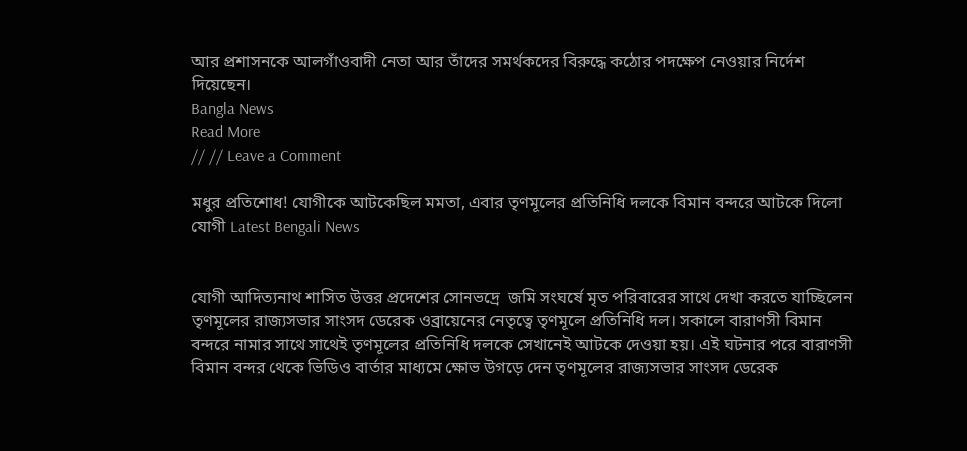আর প্রশাসনকে আলগাঁওবাদী নেতা আর তাঁদের সমর্থকদের বিরুদ্ধে কঠোর পদক্ষেপ নেওয়ার নির্দেশ দিয়েছেন।
Bangla News
Read More
// // Leave a Comment

মধুর প্রতিশোধ! যোগীকে আটকেছিল মমতা, এবার তৃণমূলের প্রতিনিধি দলকে বিমান বন্দরে আটকে দিলো যোগী Latest Bengali News


যোগী আদিত্যনাথ শাসিত উত্তর প্রদেশের সোনভদ্রে  জমি সংঘর্ষে মৃত পরিবারের সাথে দেখা করতে যাচ্ছিলেন তৃণমূলের রাজ্যসভার সাংসদ ডেরেক ওব্রায়েনের নেতৃত্বে তৃণমূলে প্রতিনিধি দল। সকালে বারাণসী বিমান বন্দরে নামার সাথে সাথেই তৃণমূলের প্রতিনিধি দলকে সেখানেই আটকে দেওয়া হয়। এই ঘটনার পরে বারাণসী বিমান বন্দর থেকে ভিডিও বার্তার মাধ্যমে ক্ষোভ উগড়ে দেন তৃণমূলের রাজ্যসভার সাংসদ ডেরেক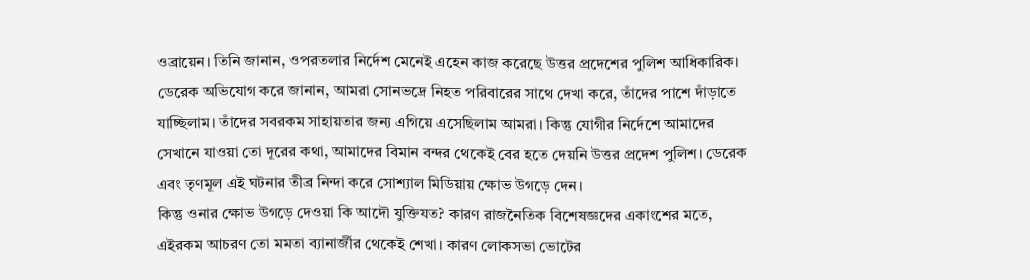ওব্রায়েন। তিনি জানান, ওপরতলার নির্দেশ মেনেই এহেন কাজ করেছে উত্তর প্রদেশের পুলিশ আধিকারিক।
ডেরেক অভিযোগ করে জানান, আমরা সোনভদ্রে নিহত পরিবারের সাথে দেখা করে, তাঁদের পাশে দাঁড়াতে যাচ্ছিলাম। তাঁদের সবরকম সাহায়তার জন্য এগিয়ে এসেছিলাম আমরা। কিন্তু যোগীর নির্দেশে আমাদের সেখানে যাওয়া তো দূরের কথা, আমাদের বিমান বন্দর থেকেই বের হতে দেয়নি উত্তর প্রদেশ পুলিশ। ডেরেক এবং তৃণমূল এই ঘটনার তীব্র নিন্দা করে সোশ্যাল মিডিয়ায় ক্ষোভ উগড়ে দেন।
কিন্তু ওনার ক্ষোভ উগড়ে দেওয়া কি আদৌ যুক্তিযত? কারণ রাজনৈতিক বিশেষজ্ঞদের একাংশের মতে, এইরকম আচরণ তো মমতা ব্যানার্জীর থেকেই শেখা। কারণ লোকসভা ভোটের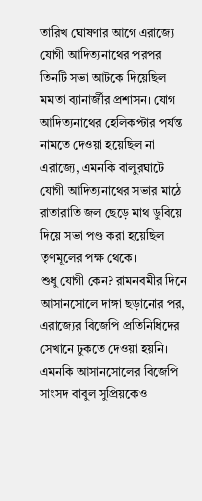তারিখ ঘোষণার আগে এরাজ্যে যোগী আদিত্যনাথের পরপর তিনটি সভা আটকে দিয়েছিল মমতা ব্যানার্জীর প্রশাসন। যোগ আদিত্যনাথের হেলিকপ্টার পর্যন্ত নামতে দেওয়া হয়েছিল না এরাজ্যে, এমনকি বালুরঘাটে যোগী আদিত্যনাথের সভার মাঠে রাতারাতি জল ছেড়ে মাথ ডুবিয়ে দিয়ে সভা পণ্ড করা হয়েছিল তৃণমূলের পক্ষ থেকে।
শুধু যোগী কেন? রামনবমীর দিনে আসানসোলে দাঙ্গা ছড়ানোর পর, এরাজ্যের বিজেপি প্রতিনিধিদের সেখানে ঢুকতে দেওয়া হয়নি। এমনকি আসানসোলের বিজেপি সাংসদ বাবুল সুপ্রিয়কেও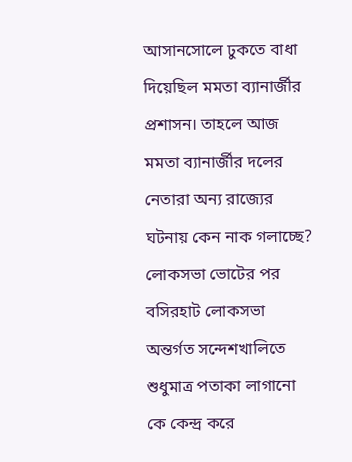আসানসোলে ঢুকতে বাধা দিয়েছিল মমতা ব্যানার্জীর প্রশাসন। তাহলে আজ মমতা ব্যানার্জীর দলের নেতারা অন্য রাজ্যের ঘটনায় কেন নাক গলাচ্ছে?
লোকসভা ভোটের পর বসিরহাট লোকসভা অন্তর্গত সন্দেশখালিতে শুধুমাত্র পতাকা লাগানো কে কেন্দ্র করে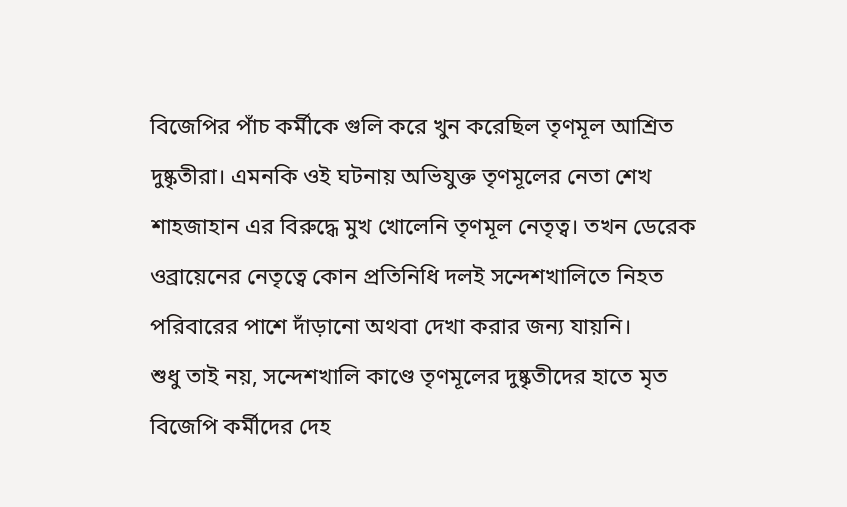বিজেপির পাঁচ কর্মীকে গুলি করে খুন করেছিল তৃণমূল আশ্রিত দুষ্কৃতীরা। এমনকি ওই ঘটনায় অভিযুক্ত তৃণমূলের নেতা শেখ শাহজাহান এর বিরুদ্ধে মুখ খোলেনি তৃণমূল নেতৃত্ব। তখন ডেরেক ওব্রায়েনের নেতৃত্বে কোন প্রতিনিধি দলই সন্দেশখালিতে নিহত পরিবারের পাশে দাঁড়ানো অথবা দেখা করার জন্য যায়নি।
শুধু তাই নয়, সন্দেশখালি কাণ্ডে তৃণমূলের দুষ্কৃতীদের হাতে মৃত বিজেপি কর্মীদের দেহ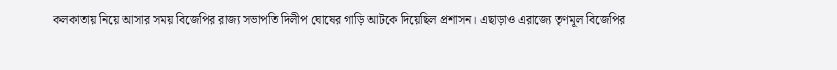কলকাতায় নিয়ে আসার সময় বিজেপির রাজ্য সভাপতি দিলীপ ঘোষের গাড়ি আটকে দিয়েছিল প্রশাসন। এছাড়াও এরাজ্যে তৃণমূল বিজেপির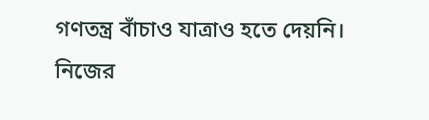গণতন্ত্র বাঁচাও যাত্রাও হতে দেয়নি। নিজের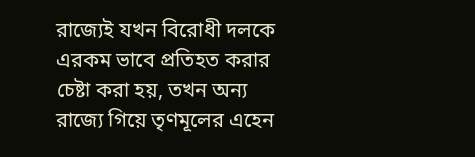রাজ্যেই যখন বিরোধী দলকে এরকম ভাবে প্রতিহত করার চেষ্টা করা হয়, তখন অন্য রাজ্যে গিয়ে তৃণমূলের এহেন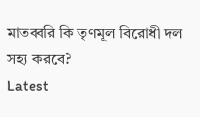মাতব্বরি কি তৃণমূল বিরোধী দল সহ্য করবে?
Latest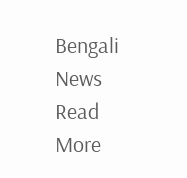Bengali News
Read More